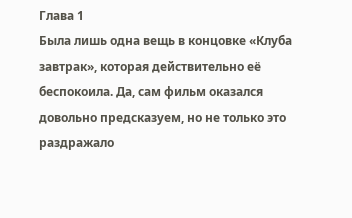Глава 1
Была лишь одна вещь в концовке «Клуба завтрак», которая действительно её беспокоила. Да, сам фильм оказался довольно предсказуем, но не только это раздражало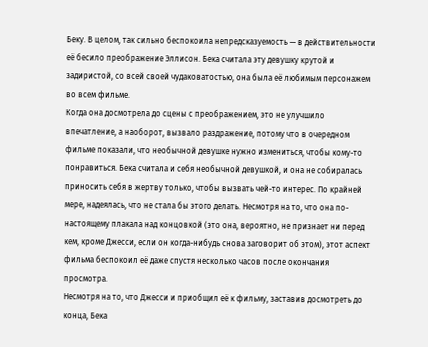Беку. В целом, так сильно беспокоила непредсказуемость — в действительности её бесило преображение Эллисон. Бека считала эту девушку крутой и задиристой, со всей своей чудаковатостью, она была её любимым персонажем во всем фильме.
Когда она досмотрела до сцены с преображением, это не улучшило впечатление, а наоборот, вызвало раздражение, потому что в очередном фильме показали, что необычной девушке нужно измениться, чтобы кому-то понравиться. Бека считала и себя необычной девушкой, и она не собиралась приносить себя в жертву только, чтобы вызвать чей-то интерес. По крайней мере, надеялась, что не стала бы этого делать. Несмотря на то, что она по-настоящему плакала над концовкой (это она, вероятно, не признает ни перед кем, кроме Джесси, если он когда-нибудь снова заговорит об этом), этот аспект фильма беспокоил её даже спустя несколько часов после окончания просмотра.
Несмотря на то, что Джесси и приобщил её к фильму, заставив досмотреть до конца, Бека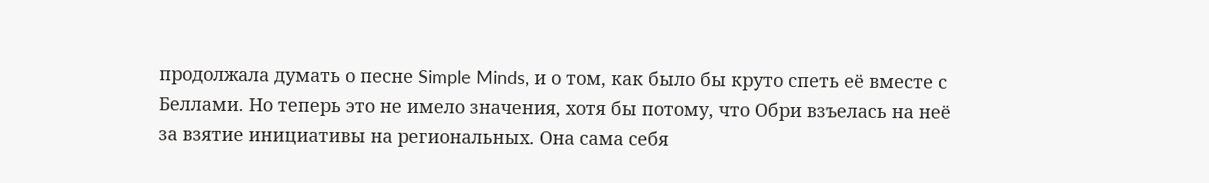продолжала думать о песне Simple Minds, и о том, как было бы круто спеть её вместе с Беллами. Но теперь это не имело значения, хотя бы потому, что Обри взъелась на неё за взятие инициативы на региональных. Она сама себя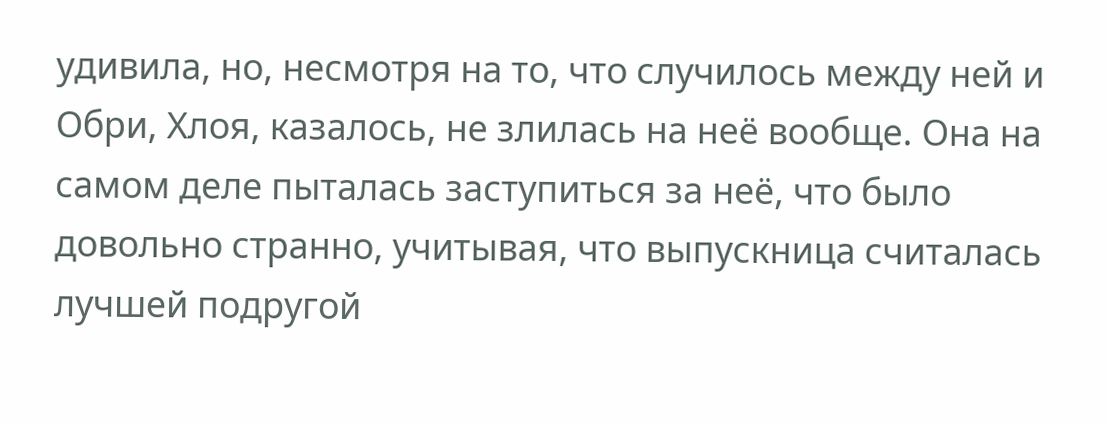удивила, но, несмотря на то, что случилось между ней и Обри, Хлоя, казалось, не злилась на неё вообще. Она на самом деле пыталась заступиться за неё, что было довольно странно, учитывая, что выпускница считалась лучшей подругой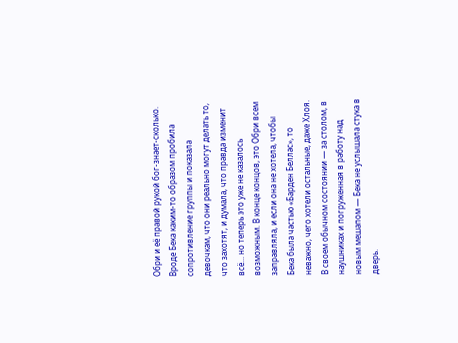Обри и её правой рукой бог-знает-сколько.
Вроде Бека каким-то образом пробила сопротивление группы и показала девочкам, что они реально могут делать то, что захотят, и думала, что правда изменит всё... но теперь это уже не казалось возможным. В конце концов, это Обри всем заправляла, и если она не хотела, чтобы Бека была частью «Барден Беллас», то неважно, чего хотели остальные, даже Хлоя.
В своем обычном состоянии — за столом, в наушниках и погруженная в работу над новым мешапом — Бека не услышала стука в дверь.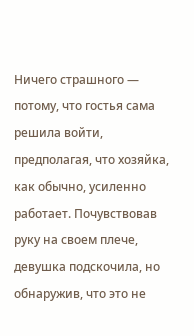Ничего страшного — потому, что гостья сама решила войти, предполагая, что хозяйка, как обычно, усиленно работает. Почувствовав руку на своем плече, девушка подскочила, но обнаружив, что это не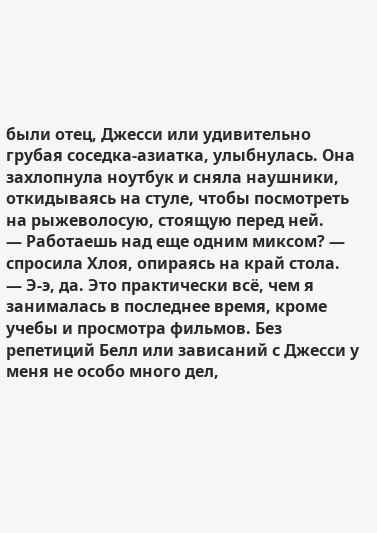были отец, Джесси или удивительно грубая соседка-азиатка, улыбнулась. Она захлопнула ноутбук и сняла наушники, откидываясь на стуле, чтобы посмотреть на рыжеволосую, стоящую перед ней.
— Работаешь над еще одним миксом? — спросила Хлоя, опираясь на край стола.
— Э-э, да. Это практически всё, чем я занималась в последнее время, кроме учебы и просмотра фильмов. Без репетиций Белл или зависаний с Джесси у меня не особо много дел,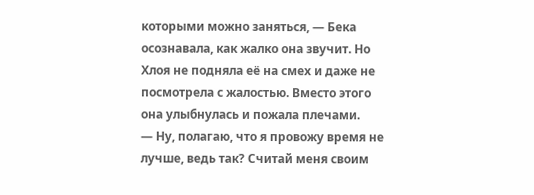которыми можно заняться, — Бека осознавала, как жалко она звучит. Но Хлоя не подняла её на смех и даже не посмотрела с жалостью. Вместо этого она улыбнулась и пожала плечами.
— Ну, полагаю, что я провожу время не лучше, ведь так? Считай меня своим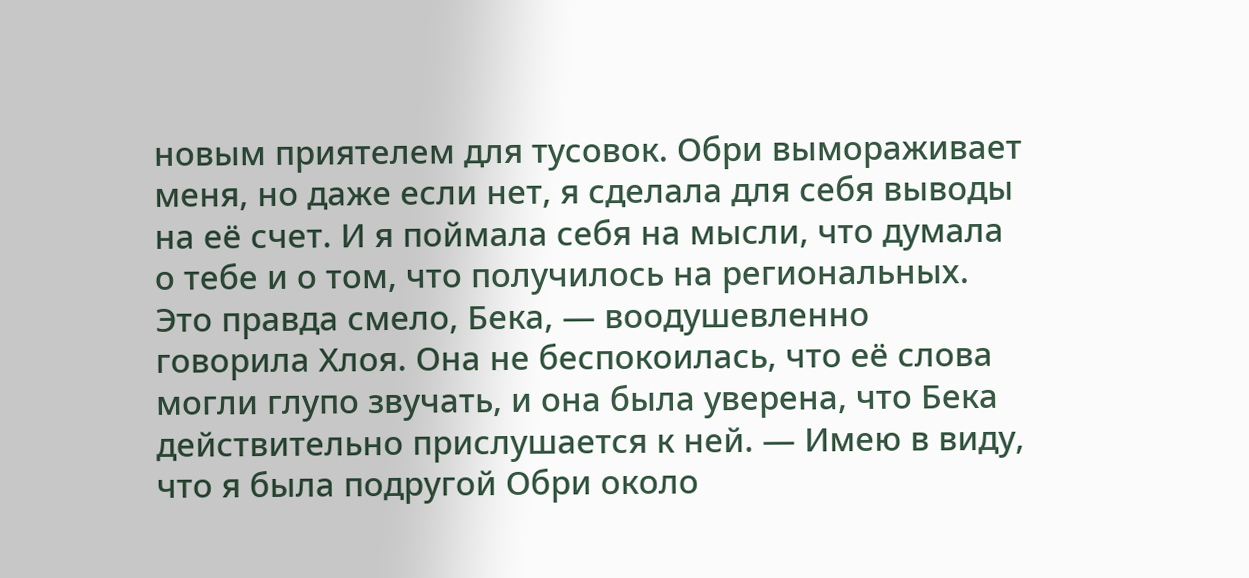новым приятелем для тусовок. Обри вымораживает меня, но даже если нет, я сделала для себя выводы на её счет. И я поймала себя на мысли, что думала о тебе и о том, что получилось на региональных. Это правда смело, Бека, — воодушевленно говорила Хлоя. Она не беспокоилась, что её слова могли глупо звучать, и она была уверена, что Бека действительно прислушается к ней. — Имею в виду, что я была подругой Обри около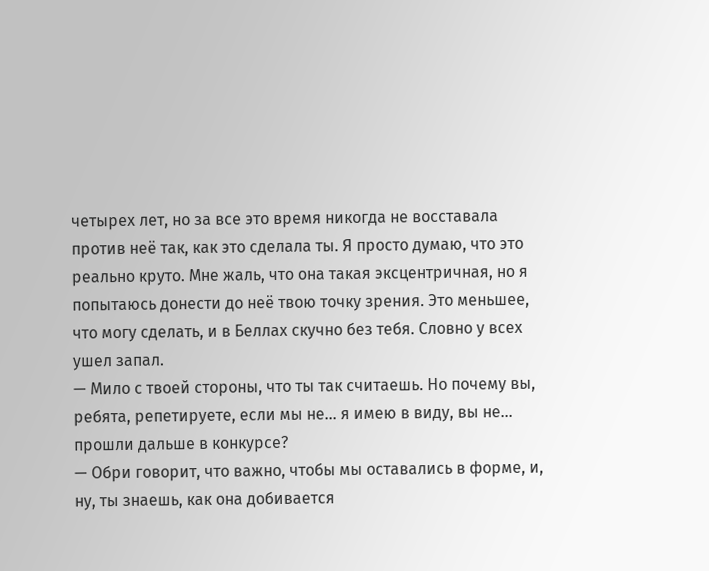четырех лет, но за все это время никогда не восставала против неё так, как это сделала ты. Я просто думаю, что это реально круто. Мне жаль, что она такая эксцентричная, но я попытаюсь донести до неё твою точку зрения. Это меньшее, что могу сделать, и в Беллах скучно без тебя. Словно у всех ушел запал.
— Мило с твоей стороны, что ты так считаешь. Но почему вы, ребята, репетируете, если мы не... я имею в виду, вы не... прошли дальше в конкурсе?
— Обри говорит, что важно, чтобы мы оставались в форме, и, ну, ты знаешь, как она добивается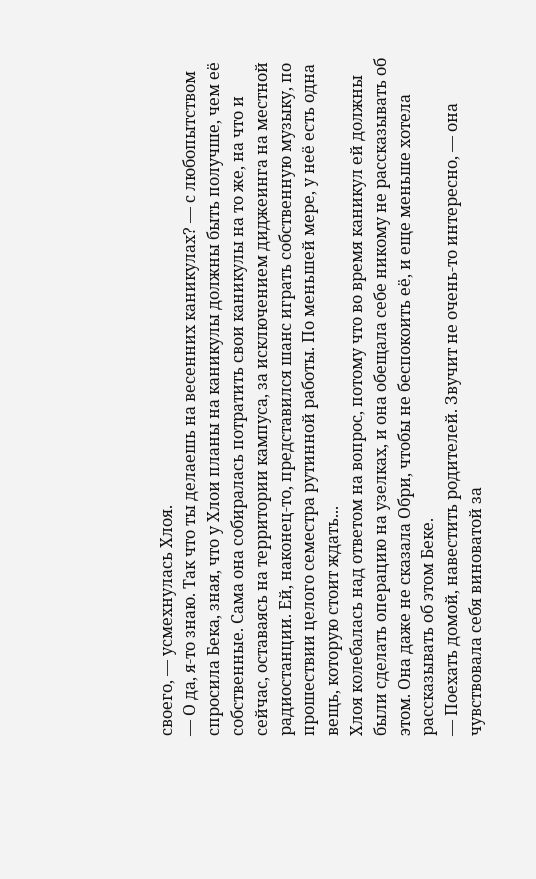своего, — усмехнулась Хлоя.
— О да, я-то знаю. Так что ты делаешь на весенних каникулах? — с любопытством спросила Бека, зная, что у Хлои планы на каникулы должны быть получше, чем её собственные. Сама она собиралась потратить свои каникулы на то же, на что и сейчас, оставаясь на территории кампуса, за исключением диджеинга на местной радиостанции. Ей, наконец-то, представился шанс играть собственную музыку, по прошествии целого семестра рутинной работы. По меньшей мере, у неё есть одна вещь, которую стоит ждать...
Хлоя колебалась над ответом на вопрос, потому что во время каникул ей должны были сделать операцию на узелках, и она обещала себе никому не рассказывать об этом. Она даже не сказала Обри, чтобы не беспокоить её, и еще меньше хотела рассказывать об этом Беке.
— Поехать домой, навестить родителей. Звучит не очень-то интересно, — она чувствовала себя виноватой за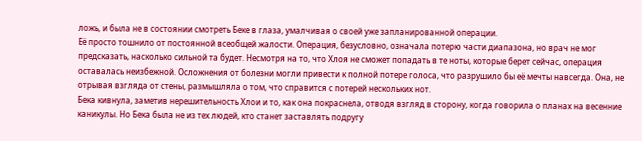ложь, и была не в состоянии смотреть Беке в глаза, умалчивая о своей уже запланированной операции.
Её просто тошнило от постоянной всеобщей жалости. Операция, безусловно, означала потерю части диапазона, но врач не мог предсказать, насколько сильной та будет. Несмотря на то, что Хлоя не сможет попадать в те ноты, которые берет сейчас, операция оставалась неизбежной. Осложнения от болезни могли привести к полной потере голоса, что разрушило бы её мечты навсегда. Она, не отрывая взгляда от стены, размышляла о том, что справится с потерей нескольких нот.
Бека кивнула, заметив нерешительность Хлои и то, как она покраснела, отводя взгляд в сторону, когда говорила о планах на весенние каникулы. Но Бека была не из тех людей, кто станет заставлять подругу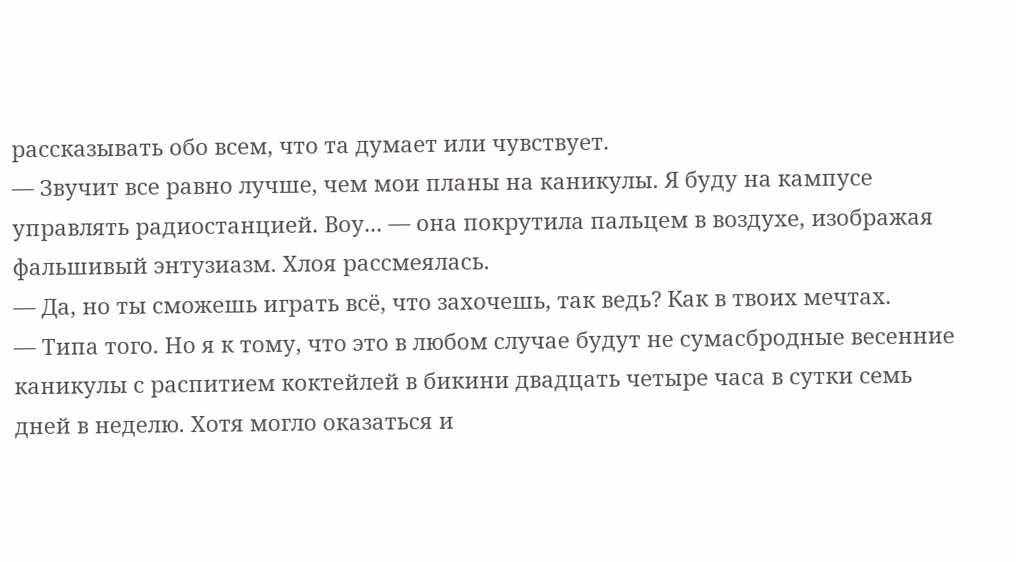рассказывать обо всем, что та думает или чувствует.
— Звучит все равно лучше, чем мои планы на каникулы. Я буду на кампусе управлять радиостанцией. Воу... — она покрутила пальцем в воздухе, изображая фальшивый энтузиазм. Хлоя рассмеялась.
— Да, но ты сможешь играть всё, что захочешь, так ведь? Как в твоих мечтах.
— Типа того. Но я к тому, что это в любом случае будут не сумасбродные весенние каникулы с распитием коктейлей в бикини двадцать четыре часа в сутки семь дней в неделю. Хотя могло оказаться и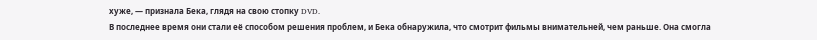хуже, — признала Бека, глядя на свою стопку DVD.
В последнее время они стали её способом решения проблем, и Бека обнаружила, что смотрит фильмы внимательней, чем раньше. Она смогла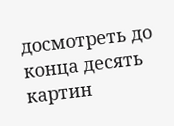досмотреть до конца десять картин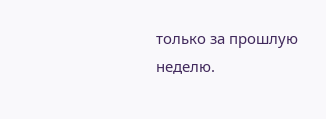только за прошлую неделю.